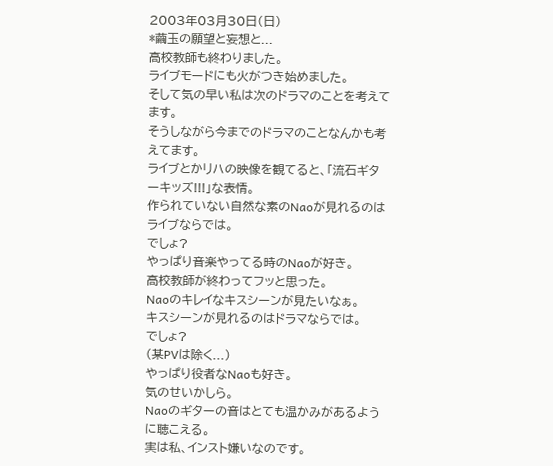2003年03月30日(日)
*繭玉の願望と妄想と...
高校教師も終わりました。
ライブモードにも火がつき始めました。
そして気の早い私は次のドラマのことを考えてます。
そうしながら今までのドラマのことなんかも考えてます。
ライブとかリハの映像を観てると、「流石ギターキッズ!!!」な表情。
作られていない自然な素のNaoが見れるのはライブならでは。
でしょ?
やっぱり音楽やってる時のNaoが好き。
高校教師が終わってフッと思った。
Naoのキレイなキスシーンが見たいなぁ。
キスシーンが見れるのはドラマならでは。
でしょ?
(某PVは除く...)
やっぱり役者なNaoも好き。
気のせいかしら。
Naoのギターの音はとても温かみがあるように聴こえる。
実は私、インスト嫌いなのです。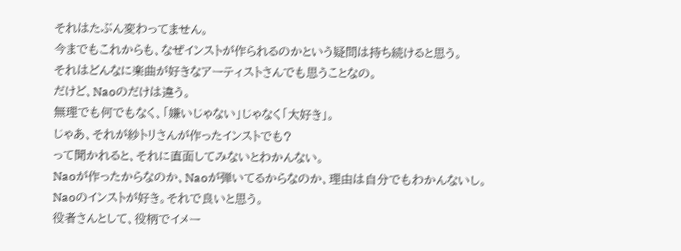それはたぶん変わってません。
今までもこれからも、なぜインストが作られるのかという疑問は持ち続けると思う。
それはどんなに楽曲が好きなアーティストさんでも思うことなの。
だけど、Naoのだけは違う。
無理でも何でもなく、「嫌いじゃない」じゃなく「大好き」。
じゃあ、それが紗トリさんが作ったインストでも?
って聞かれると、それに直面してみないとわかんない。
Naoが作ったからなのか、Naoが弾いてるからなのか、理由は自分でもわかんないし。
Naoのインストが好き。それで良いと思う。
役者さんとして、役柄でイメー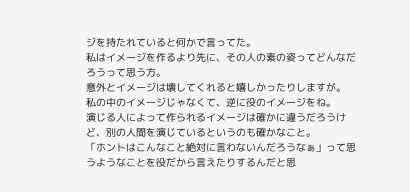ジを持たれていると何かで言ってた。
私はイメージを作るより先に、その人の素の姿ってどんなだろうって思う方。
意外とイメージは壊してくれると嬉しかったりしますが。
私の中のイメージじゃなくて、逆に役のイメージをね。
演じる人によって作られるイメージは確かに違うだろうけど、別の人間を演じているというのも確かなこと。
「ホントはこんなこと絶対に言わないんだろうなぁ」って思うようなことを役だから言えたりするんだと思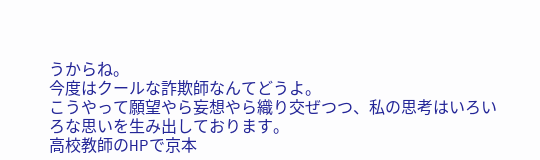うからね。
今度はクールな詐欺師なんてどうよ。
こうやって願望やら妄想やら織り交ぜつつ、私の思考はいろいろな思いを生み出しております。
高校教師のHPで京本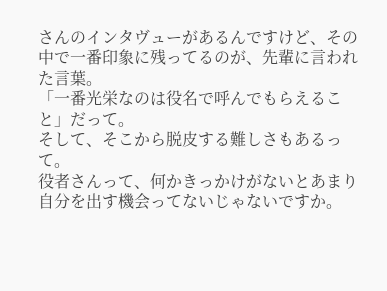さんのインタヴューがあるんですけど、その中で一番印象に残ってるのが、先輩に言われた言葉。
「一番光栄なのは役名で呼んでもらえること」だって。
そして、そこから脱皮する難しさもあるって。
役者さんって、何かきっかけがないとあまり自分を出す機会ってないじゃないですか。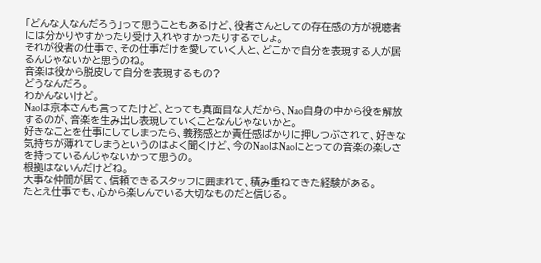「どんな人なんだろう」って思うこともあるけど、役者さんとしての存在感の方が視聴者には分かりやすかったり受け入れやすかったりするでしょ。
それが役者の仕事で、その仕事だけを愛していく人と、どこかで自分を表現する人が居るんじゃないかと思うのね。
音楽は役から脱皮して自分を表現するもの?
どうなんだろ。
わかんないけど。
Naoは京本さんも言ってたけど、とっても真面目な人だから、Nao自身の中から役を解放するのが、音楽を生み出し表現していくことなんじゃないかと。
好きなことを仕事にしてしまったら、義務感とか責任感ばかりに押しつぶされて、好きな気持ちが薄れてしまうというのはよく聞くけど、今のNaoはNaoにとっての音楽の楽しさを持っているんじゃないかって思うの。
根拠はないんだけどね。
大事な仲間が居て、信頼できるスタッフに囲まれて、積み重ねてきた経験がある。
たとえ仕事でも、心から楽しんでいる大切なものだと信じる。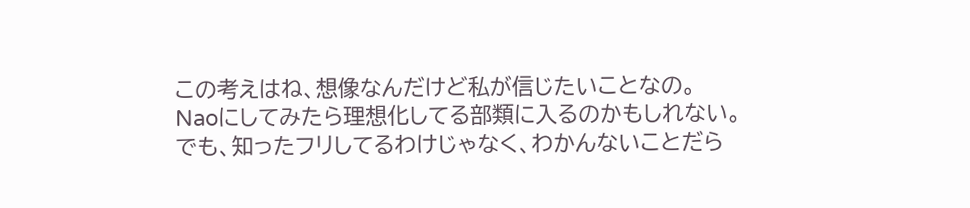この考えはね、想像なんだけど私が信じたいことなの。
Naoにしてみたら理想化してる部類に入るのかもしれない。
でも、知ったフリしてるわけじゃなく、わかんないことだら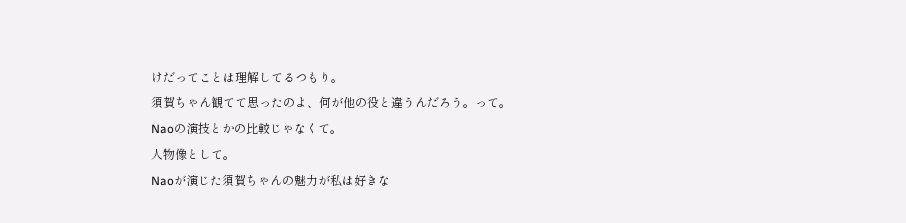けだってことは理解してるつもり。
須賀ちゃん観てて思ったのよ、何が他の役と違うんだろう。って。
Naoの演技とかの比較じゃなくて。
人物像として。
Naoが演じた須賀ちゃんの魅力が私は好きな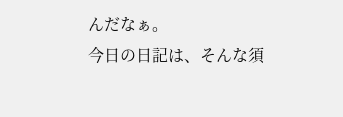んだなぁ。
今日の日記は、そんな須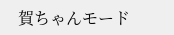賀ちゃんモード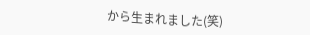から生まれました(笑)